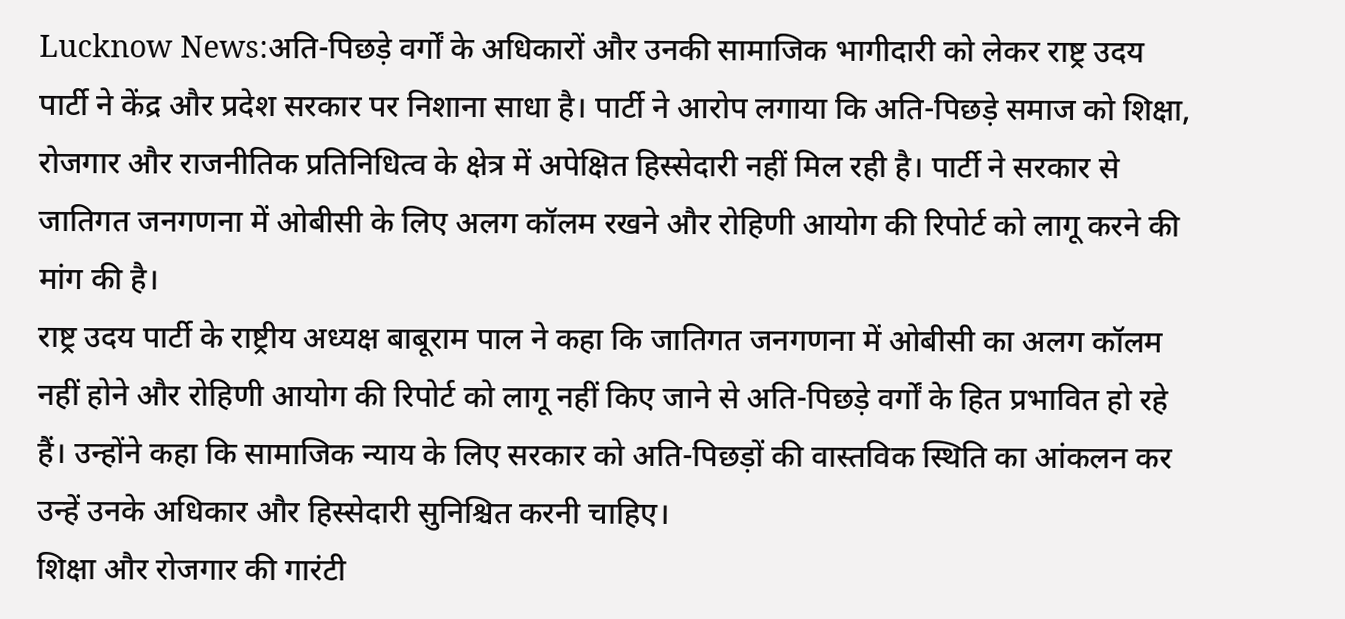Lucknow News:अति-पिछड़े वर्गों के अधिकारों और उनकी सामाजिक भागीदारी को लेकर राष्ट्र उदय पार्टी ने केंद्र और प्रदेश सरकार पर निशाना साधा है। पार्टी ने आरोप लगाया कि अति-पिछड़े समाज को शिक्षा, रोजगार और राजनीतिक प्रतिनिधित्व के क्षेत्र में अपेक्षित हिस्सेदारी नहीं मिल रही है। पार्टी ने सरकार से जातिगत जनगणना में ओबीसी के लिए अलग कॉलम रखने और रोहिणी आयोग की रिपोर्ट को लागू करने की मांग की है।
राष्ट्र उदय पार्टी के राष्ट्रीय अध्यक्ष बाबूराम पाल ने कहा कि जातिगत जनगणना में ओबीसी का अलग कॉलम नहीं होने और रोहिणी आयोग की रिपोर्ट को लागू नहीं किए जाने से अति-पिछड़े वर्गों के हित प्रभावित हो रहे हैं। उन्होंने कहा कि सामाजिक न्याय के लिए सरकार को अति-पिछड़ों की वास्तविक स्थिति का आंकलन कर उन्हें उनके अधिकार और हिस्सेदारी सुनिश्चित करनी चाहिए।
शिक्षा और रोजगार की गारंटी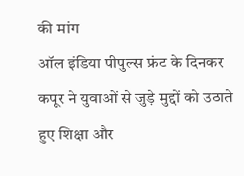की मांग
ऑल इंडिया पीपुल्स फ्रंट के दिनकर कपूर ने युवाओं से जुड़े मुद्दों को उठाते हुए शिक्षा और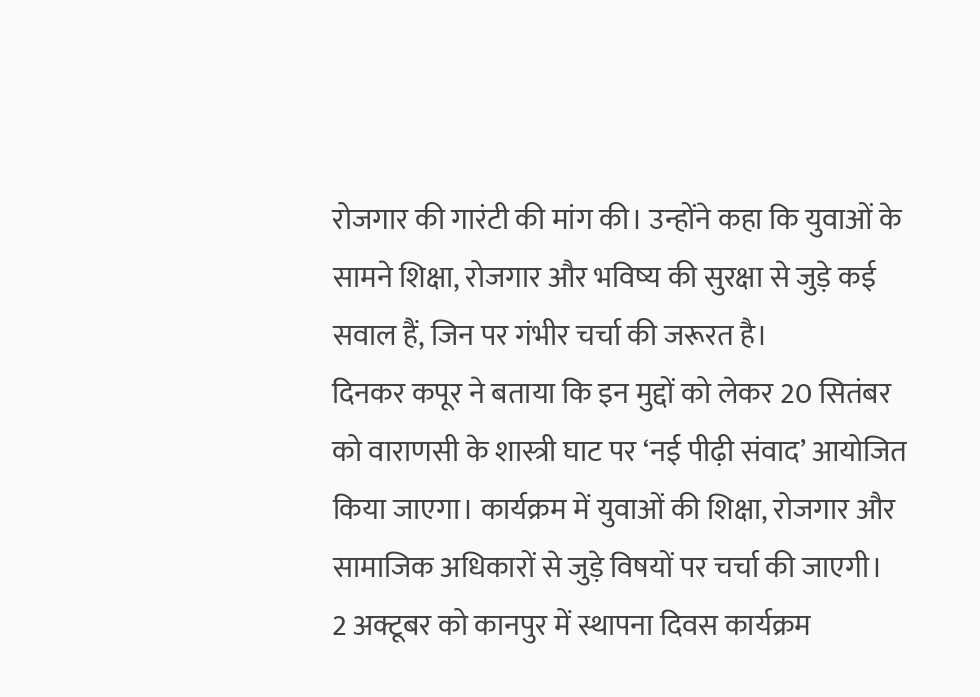रोजगार की गारंटी की मांग की। उन्होंने कहा कि युवाओं के सामने शिक्षा, रोजगार और भविष्य की सुरक्षा से जुड़े कई सवाल हैं, जिन पर गंभीर चर्चा की जरूरत है।
दिनकर कपूर ने बताया कि इन मुद्दों को लेकर 20 सितंबर को वाराणसी के शास्त्री घाट पर ‘नई पीढ़ी संवाद’ आयोजित किया जाएगा। कार्यक्रम में युवाओं की शिक्षा, रोजगार और सामाजिक अधिकारों से जुड़े विषयों पर चर्चा की जाएगी।
2 अक्टूबर को कानपुर में स्थापना दिवस कार्यक्रम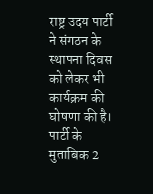राष्ट्र उदय पार्टी ने संगठन के स्थापना दिवस को लेकर भी कार्यक्रम की घोषणा की है। पार्टी के मुताबिक 2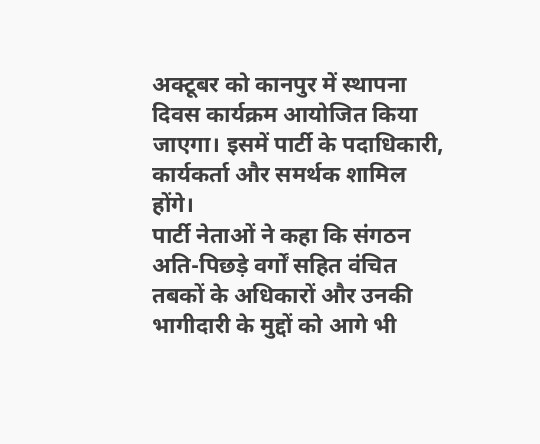अक्टूबर को कानपुर में स्थापना दिवस कार्यक्रम आयोजित किया जाएगा। इसमें पार्टी के पदाधिकारी, कार्यकर्ता और समर्थक शामिल होंगे।
पार्टी नेताओं ने कहा कि संगठन अति-पिछड़े वर्गों सहित वंचित तबकों के अधिकारों और उनकी भागीदारी के मुद्दों को आगे भी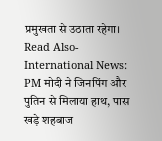प्रमुखता से उठाता रहेगा।
Read Also-International News: PM मोदी ने जिनपिंग और पुतिन से मिलाया हाथ, पास खड़े शहबाज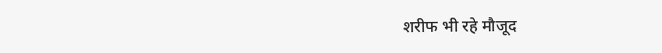शरीफ भी रहे मौजूद